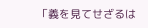「義を見てせざるは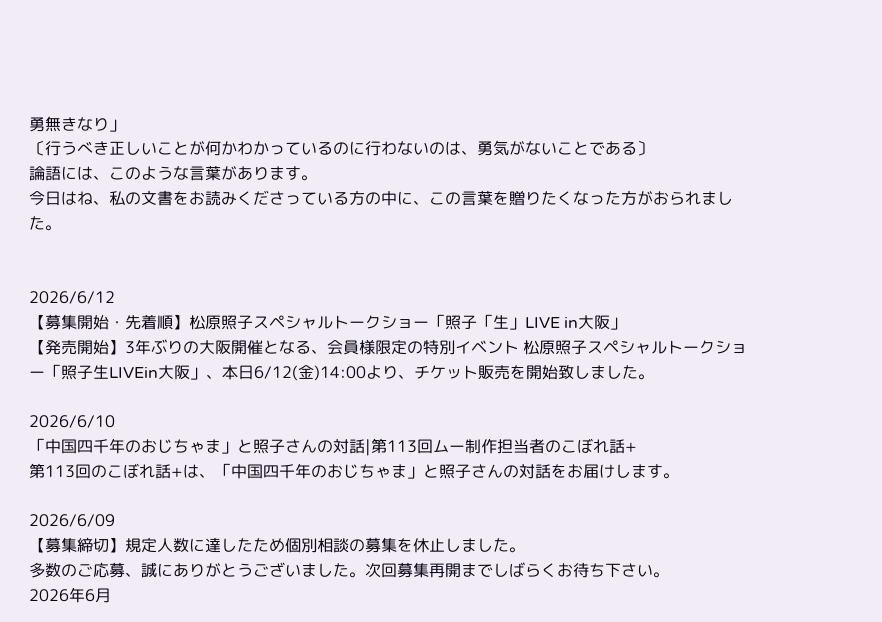勇無きなり」
〔行うべき正しいことが何かわかっているのに行わないのは、勇気がないことである〕
論語には、このような言葉があります。
今日はね、私の文書をお読みくださっている方の中に、この言葉を贈りたくなった方がおられました。


2026/6/12
【募集開始・先着順】松原照子スペシャルトークショー「照子「生」LIVE in大阪」
【発売開始】3年ぶりの大阪開催となる、会員様限定の特別イベント 松原照子スペシャルトークショー「照子生LIVEin大阪」、本日6/12(金)14:00より、チケット販売を開始致しました。

2026/6/10
「中国四千年のおじちゃま」と照子さんの対話|第113回ムー制作担当者のこぼれ話+
第113回のこぼれ話+は、「中国四千年のおじちゃま」と照子さんの対話をお届けします。

2026/6/09
【募集締切】規定人数に達したため個別相談の募集を休止しました。
多数のご応募、誠にありがとうございました。次回募集再開までしばらくお待ち下さい。
2026年6月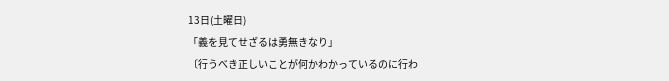13日(土曜日)
「義を見てせざるは勇無きなり」
〔行うべき正しいことが何かわかっているのに行わ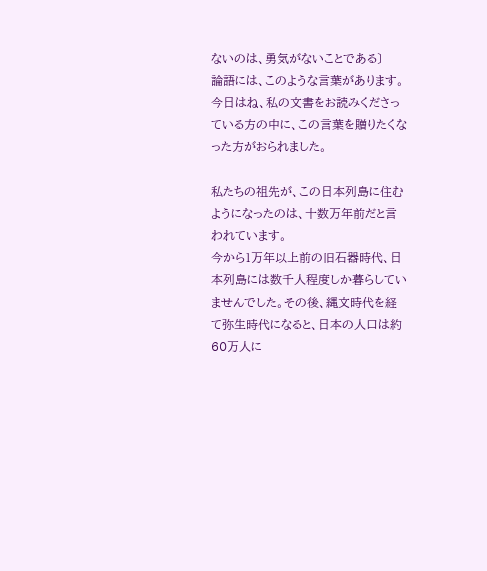ないのは、勇気がないことである〕
論語には、このような言葉があります。
今日はね、私の文書をお読みくださっている方の中に、この言葉を贈りたくなった方がおられました。

私たちの祖先が、この日本列島に住むようになったのは、十数万年前だと言われています。
今から1万年以上前の旧石器時代、日本列島には数千人程度しか暮らしていませんでした。その後、縄文時代を経て弥生時代になると、日本の人口は約60万人に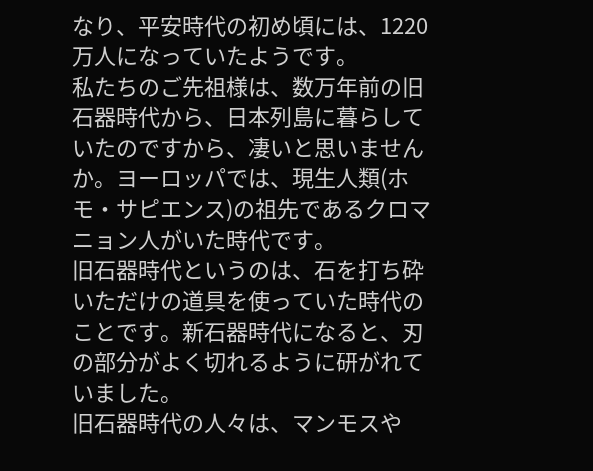なり、平安時代の初め頃には、1220万人になっていたようです。
私たちのご先祖様は、数万年前の旧石器時代から、日本列島に暮らしていたのですから、凄いと思いませんか。ヨーロッパでは、現生人類(ホモ・サピエンス)の祖先であるクロマニョン人がいた時代です。
旧石器時代というのは、石を打ち砕いただけの道具を使っていた時代のことです。新石器時代になると、刃の部分がよく切れるように研がれていました。
旧石器時代の人々は、マンモスや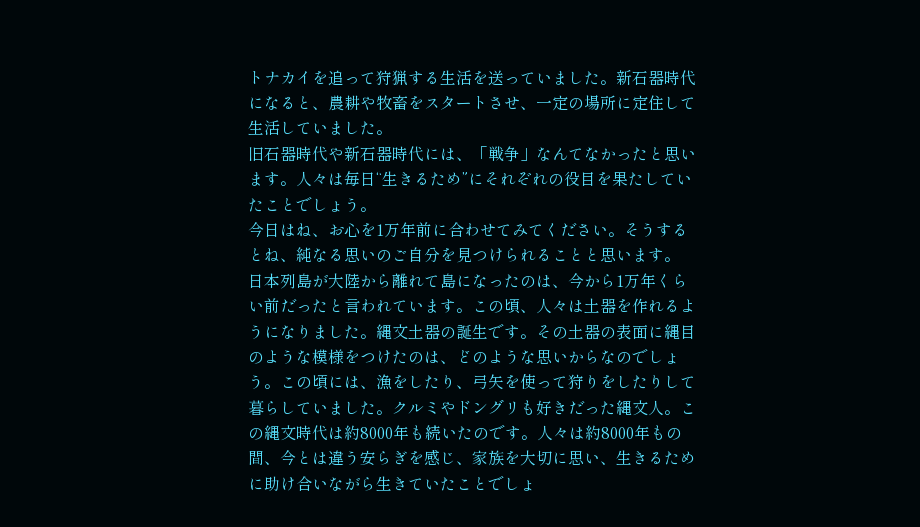トナカイを追って狩猟する生活を送っていました。新石器時代になると、農耕や牧畜をスタートさせ、一定の場所に定住して生活していました。
旧石器時代や新石器時代には、「戦争」なんてなかったと思います。人々は毎日“生きるため”にそれぞれの役目を果たしていたことでしょう。
今日はね、お心を1万年前に合わせてみてください。そうするとね、純なる思いのご自分を見つけられることと思います。
日本列島が大陸から離れて島になったのは、今から1万年くらい前だったと言われています。この頃、人々は土器を作れるようになりました。縄文土器の誕生です。その土器の表面に縄目のような模様をつけたのは、どのような思いからなのでしょう。この頃には、漁をしたり、弓矢を使って狩りをしたりして暮らしていました。クルミやドングリも好きだった縄文人。この縄文時代は約8000年も続いたのです。人々は約8000年もの間、今とは違う安らぎを感じ、家族を大切に思い、生きるために助け合いながら生きていたことでしょ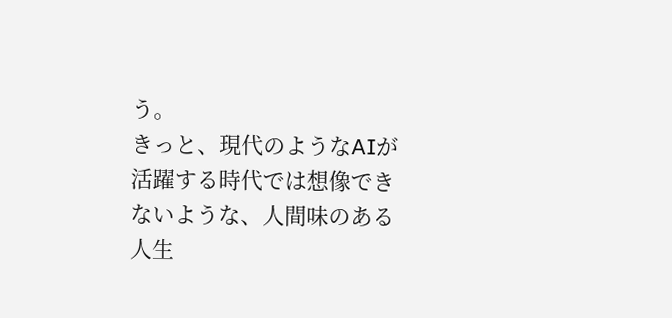う。
きっと、現代のようなAIが活躍する時代では想像できないような、人間味のある人生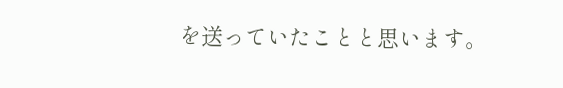を送っていたことと思います。